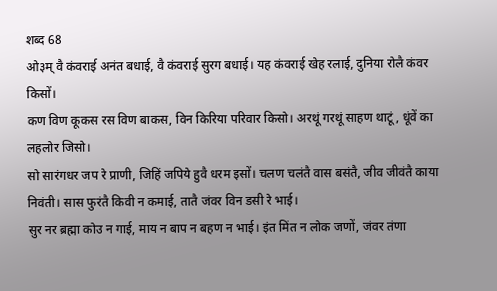शब्द 68
ओ३म् वै कंवराई अनंत बधाई, वै कंवराई सुरग बधाई। यह कंवराई खेह रलाई, दुनिया रोलै कंवर किसों।
कण विण कूकस रस विण बाकस, विन किरिया परिवार किसो। अरथूं गरथूं साहण थाटूं, धूंवें का लहलोर जिसो।
सो सारंगधर जप रे प्राणी, जिहिं जपिये हुवै धरम इसों। चलण चलंतै वास बसंतै, जीव जीवंतै काया निवंती। सास फुरंतै किवी न कमाई, तातै जंवर विन डसी रे भाई।
सुर नर ब्रह्मा कोउ न गाई, माय न बाप न बहण न भाई। इंत मिंत न लोक जणों, जंवर तंणा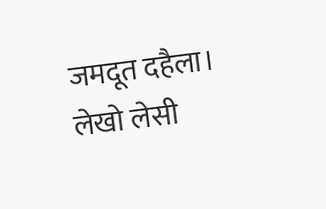जमदूत दहैला। लेखो लेसी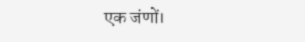एक जंणों।